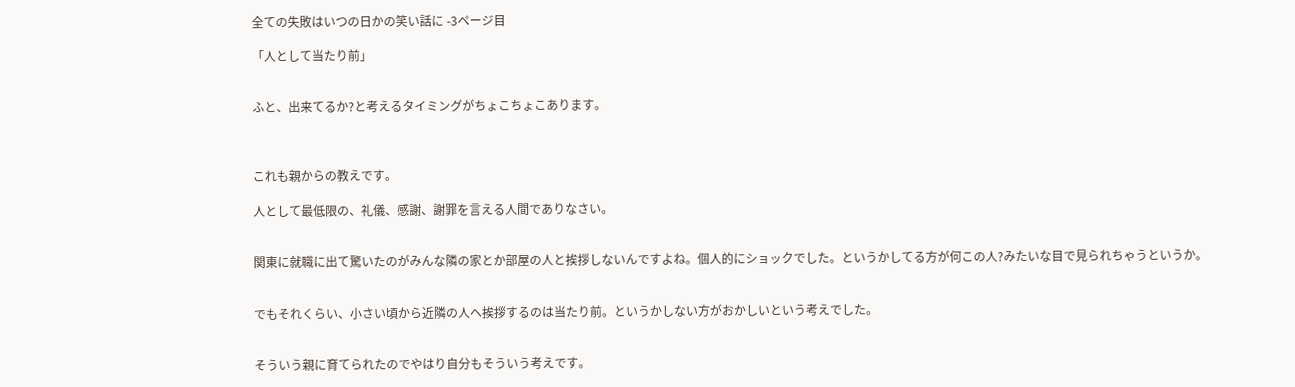全ての失敗はいつの日かの笑い話に -3ページ目

「人として当たり前」


ふと、出来てるか?と考えるタイミングがちょこちょこあります。



これも親からの教えです。

人として最低限の、礼儀、感謝、謝罪を言える人間でありなさい。


関東に就職に出て驚いたのがみんな隣の家とか部屋の人と挨拶しないんですよね。個人的にショックでした。というかしてる方が何この人?みたいな目で見られちゃうというか。


でもそれくらい、小さい頃から近隣の人へ挨拶するのは当たり前。というかしない方がおかしいという考えでした。


そういう親に育てられたのでやはり自分もそういう考えです。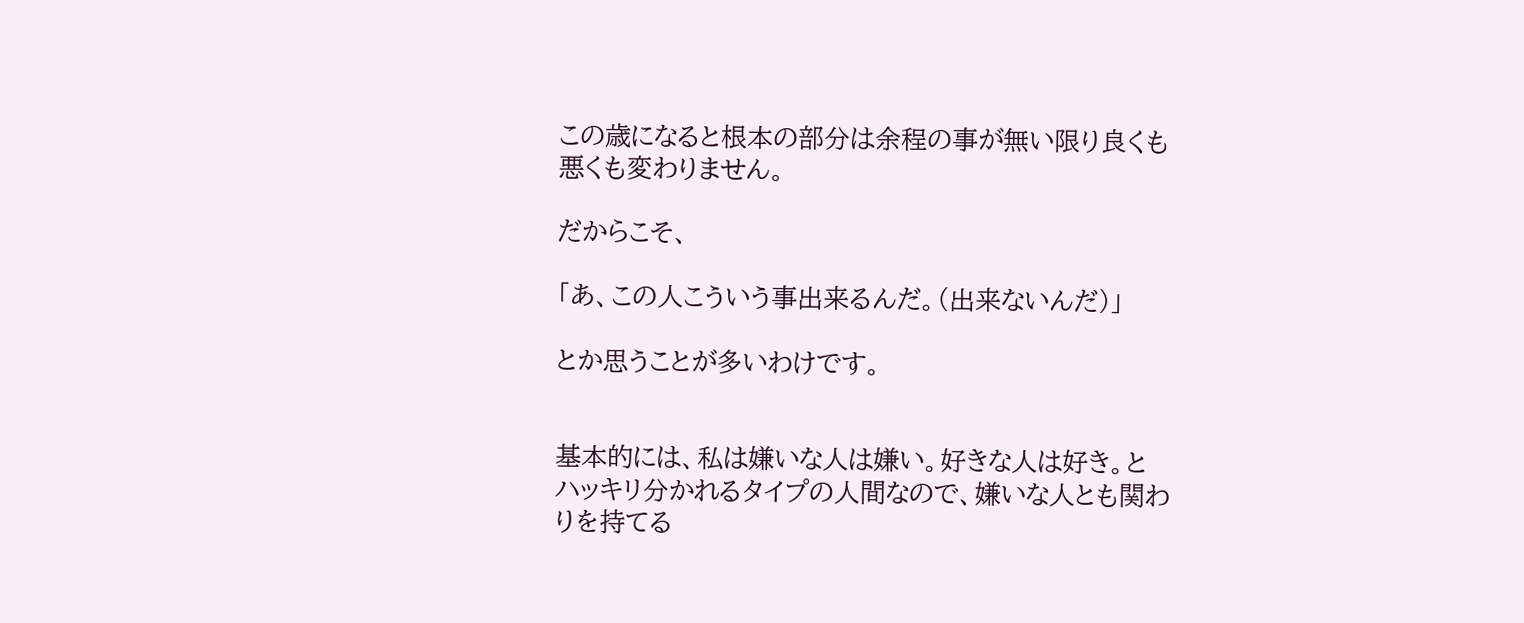この歳になると根本の部分は余程の事が無い限り良くも悪くも変わりません。

だからこそ、

「あ、この人こういう事出来るんだ。(出来ないんだ)」

とか思うことが多いわけです。


基本的には、私は嫌いな人は嫌い。好きな人は好き。とハッキリ分かれるタイプの人間なので、嫌いな人とも関わりを持てる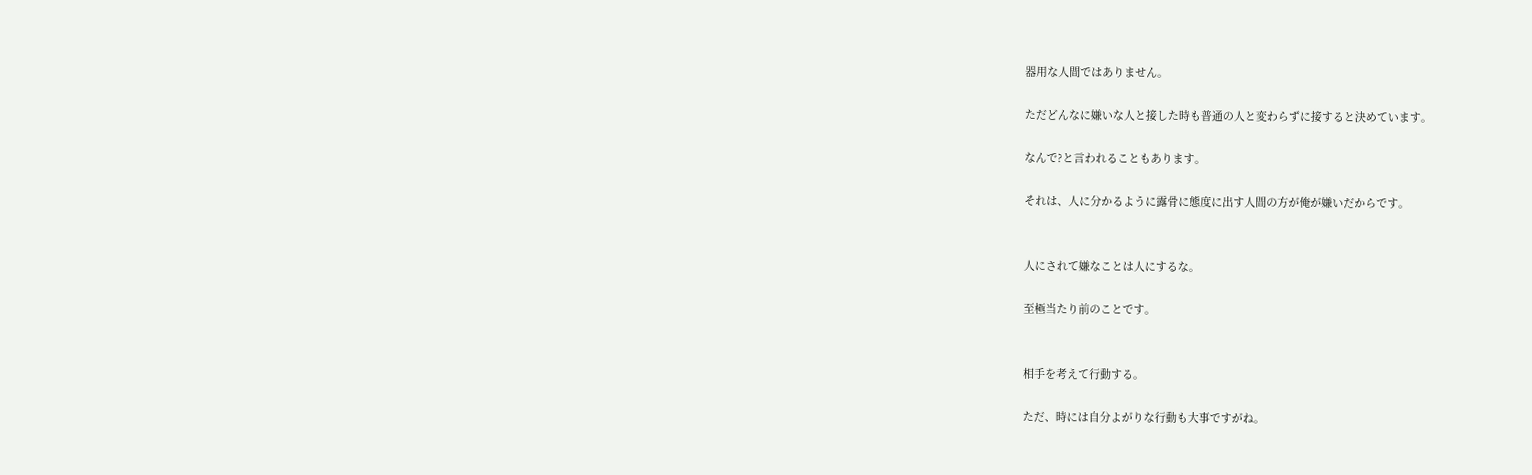器用な人間ではありません。

ただどんなに嫌いな人と接した時も普通の人と変わらずに接すると決めています。

なんで?と言われることもあります。

それは、人に分かるように露骨に態度に出す人間の方が俺が嫌いだからです。


人にされて嫌なことは人にするな。

至極当たり前のことです。


相手を考えて行動する。

ただ、時には自分よがりな行動も大事ですがね。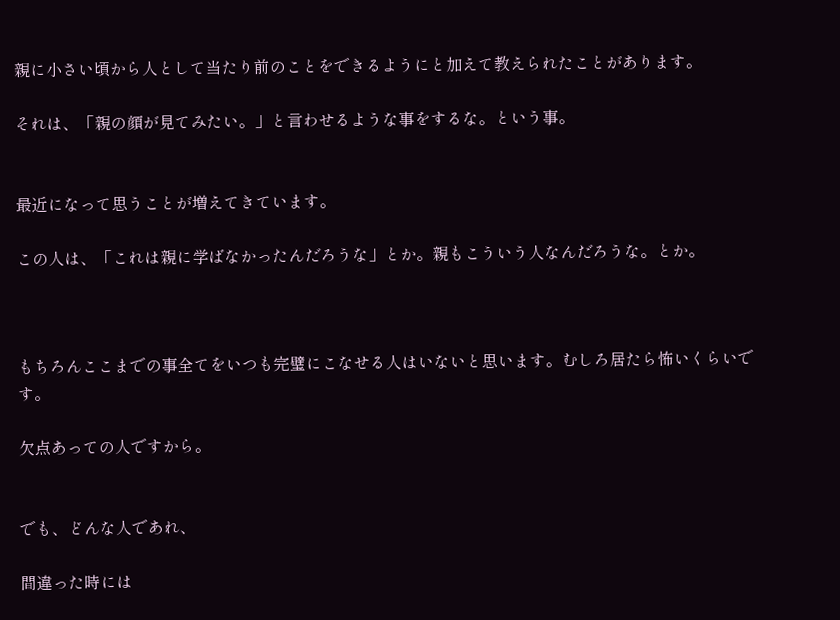親に小さい頃から人として当たり前のことをできるようにと加えて教えられたことがあります。

それは、「親の顔が見てみたい。」と言わせるような事をするな。という事。


最近になって思うことが増えてきています。

この人は、「これは親に学ばなかったんだろうな」とか。親もこういう人なんだろうな。とか。



もちろんここまでの事全てをいつも完璧にこなせる人はいないと思います。むしろ居たら怖いくらいです。

欠点あっての人ですから。


でも、どんな人であれ、

間違った時には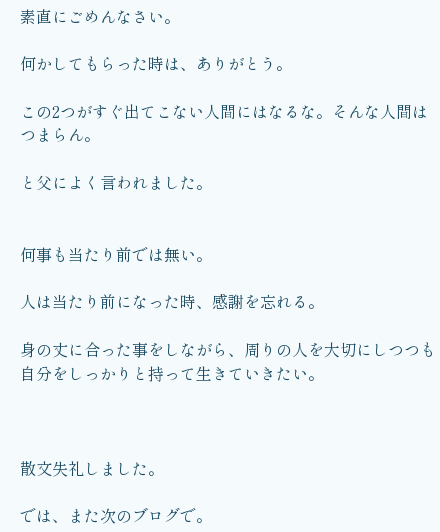素直にごめんなさい。

何かしてもらった時は、ありがとう。

この2つがすぐ出てこない人間にはなるな。そんな人間はつまらん。

と父によく言われました。


何事も当たり前では無い。

人は当たり前になった時、感謝を忘れる。

身の丈に合った事をしながら、周りの人を大切にしつつも自分をしっかりと持って生きていきたい。



散文失礼しました。

では、また次のブログで。